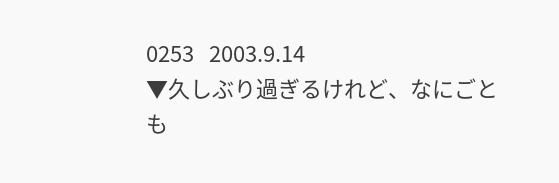0253   2003.9.14
▼久しぶり過ぎるけれど、なにごとも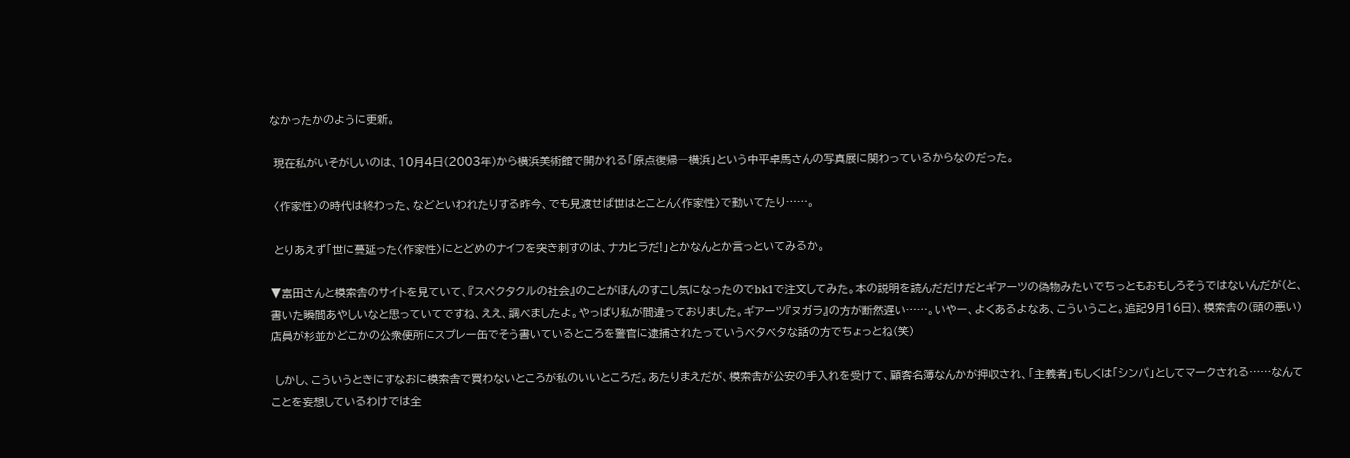なかったかのように更新。

 現在私がいそがしいのは、10月4日(2003年)から横浜美術館で開かれる「原点復帰―横浜」という中平卓馬さんの写真展に関わっているからなのだった。

 〈作家性〉の時代は終わった、などといわれたりする昨今、でも見渡せば世はとことん〈作家性〉で動いてたり……。

 とりあえず「世に蔓延った〈作家性〉にとどめのナイフを突き刺すのは、ナカヒラだ!」とかなんとか言っといてみるか。

▼富田さんと模索舎のサイトを見ていて、『スペクタクルの社会』のことがほんのすこし気になったのでbk1で注文してみた。本の説明を読んだだけだとギアーツの偽物みたいでちっともおもしろそうではないんだが(と、書いた瞬間あやしいなと思っていてですね、ええ、調べましたよ。やっぱり私が間違っておりました。ギアーツ『ヌガラ』の方が断然遅い……。いやー、よくあるよなあ、こういうこと。追記9月16日)、模索舎の(頭の悪い)店員が杉並かどこかの公衆便所にスプレー缶でそう書いているところを警官に逮捕されたっていうベタベタな話の方でちょっとね(笑)

 しかし、こういうときにすなおに模索舎で買わないところが私のいいところだ。あたりまえだが、模索舎が公安の手入れを受けて、顧客名簿なんかが押収され、「主義者」もしくは「シンパ」としてマークされる……なんてことを妄想しているわけでは全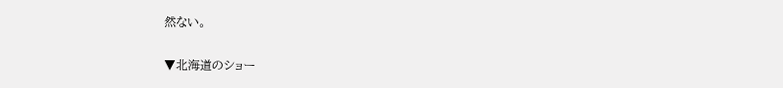然ない。

▼北海道のショー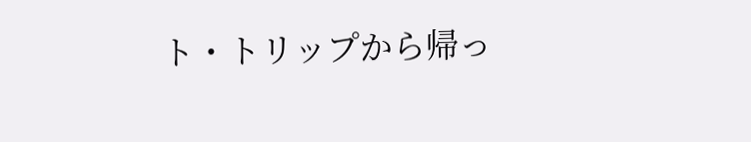ト・トリップから帰っ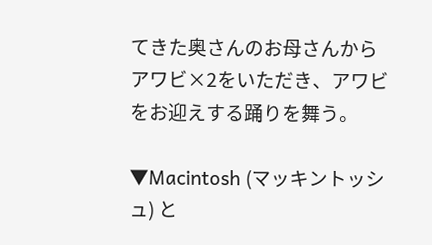てきた奥さんのお母さんからアワビ×2をいただき、アワビをお迎えする踊りを舞う。

▼Macintosh (マッキントッシュ) と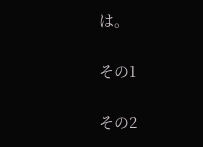は。

その1

その2